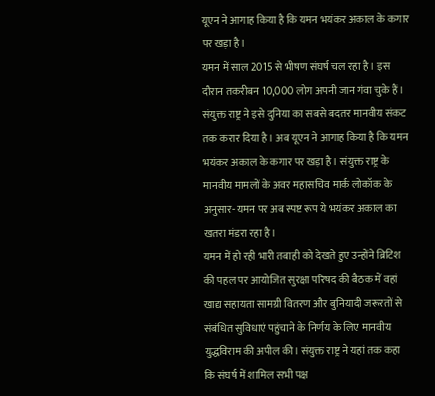यूएन ने आगाह किया है कि यमन भयंकर अकाल के कगार पर खड़ा है।
यमन में साल 2015 से भीषण संघर्ष चल रहा है। इस दौरान तकरीबन 10,000 लोग अपनी जान गंवा चुके हैं। संयुक्त राष्ट्र ने इसे दुनिया का सबसे बदतर मानवीय संकट तक करार दिया है। अब यूएन ने आगाह किया है कि यमन भयंकर अकाल के कगार पर खड़ा है। संयुक्त राष्ट्र के मानवीय मामलों के अवर महासचिव मार्क लोकॉक के अनुसार- यमन पर अब स्पष्ट रूप ये भयंकर अकाल का खतरा मंडरा रहा है।
यमन में हो रही भारी तबाही को देखते हुए उन्होंने ब्रिटिश की पहल पर आयोजित सुरक्षा परिषद की बैठक में वहां खाद्य सहायता सामग्री वितरण और बुनियादी जरूरतों से संबंधित सुविधाएं पहुंचाने के निर्णय के लिए मानवीय युद्धविराम की अपील की। संयुक्त राष्ट्र ने यहां तक कहा कि संघर्ष में शामिल सभी पक्ष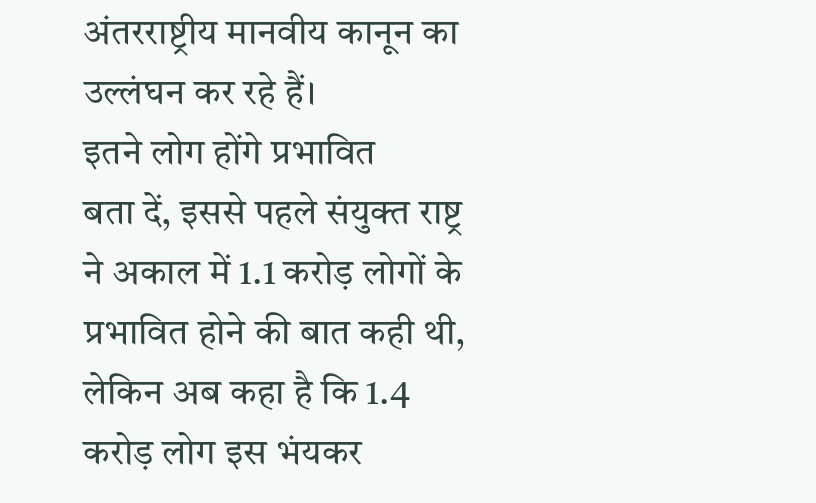अंतरराष्ट्रीय मानवीय कानून का उल्लंघन कर रहे हैं।
इतने लोग होंगे प्रभावित
बता दें, इससे पहले संयुक्त राष्ट्र ने अकाल में 1.1 करोड़ लोगों के प्रभावित होने की बात कही थी, लेकिन अब कहा है कि 1.4 करोड़ लोग इस भंयकर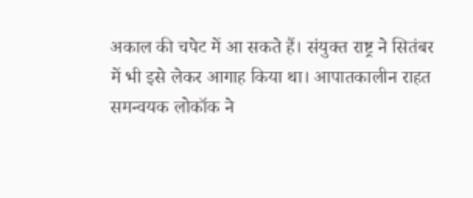अकाल की चपेट में आ सकते हैं। संयुक्त राष्ट्र ने सितंबर में भी इसे लेकर आगाह किया था। आपातकालीन राहत समन्वयक लोकॉक ने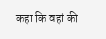कहा कि वहां की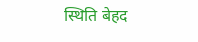स्थिति बेहद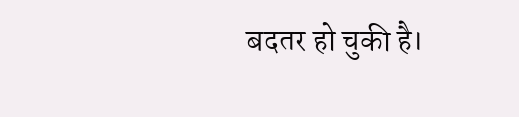बदतर हो चुकी है।